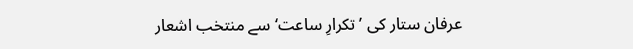عرفان ستار کی ’تکرارِ ساعت‘ سے منتخب اشعار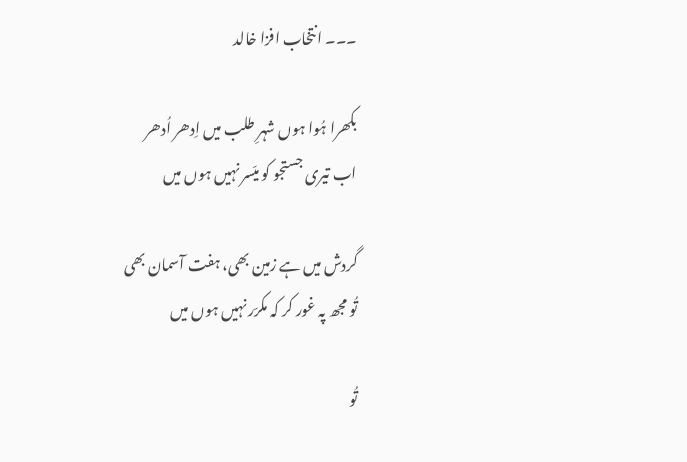۔۔۔ انتخاب افزا خالد

بکھرا ہُوا ہوں شہرِ طلب میں اِدھر اُدھر
اب تیری جستجو کو میّسر نہیں ہوں میں

گردش میں ہے زمین بھی، ہفت آسمان بھی
تُو مجھ پہ غور کر کہ مکرّر نہیں ہوں میں

تُو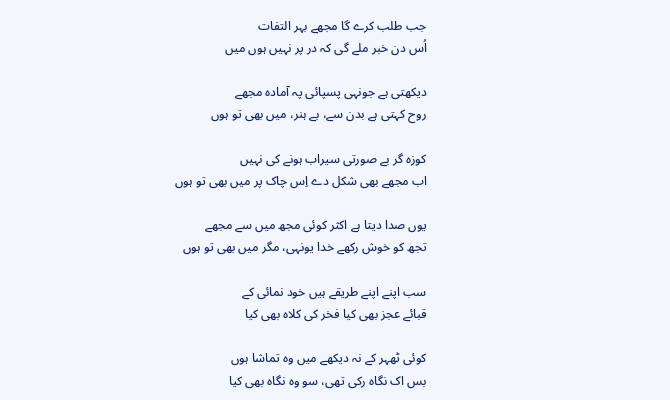جب طلب کرے گا مجھے بہر التفات
اُس دن خبر ملے گی کہ در پر نہیں ہوں میں

دیکھتی ہے جونہی پسپائی پہ آمادہ مجھے
روح کہتی ہے بدن سے، بے ہنر، میں بھی تو ہوں

کوزہ گر بے صورتی سیراب ہونے کی نہیں
اب مجھے بھی شکل دے اِس چاک پر میں بھی تو ہوں

یوں صدا دیتا ہے اکثر کوئی مجھ میں سے مجھے
تجھ کو خوش رکھے خدا یونہی، مگر میں بھی تو ہوں

سب اپنے اپنے طریقے ہیں خود نمائی کے
قبائے عجز بھی کیا فخر کی کلاہ بھی کیا

کوئی ٹھہر کے نہ دیکھے میں وہ تماشا ہوں
بس اک نگاہ رکی تھی، سو وہ نگاہ بھی کیا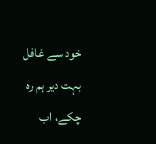خود سے غافل بہت دیر ہم رہ چکے، اب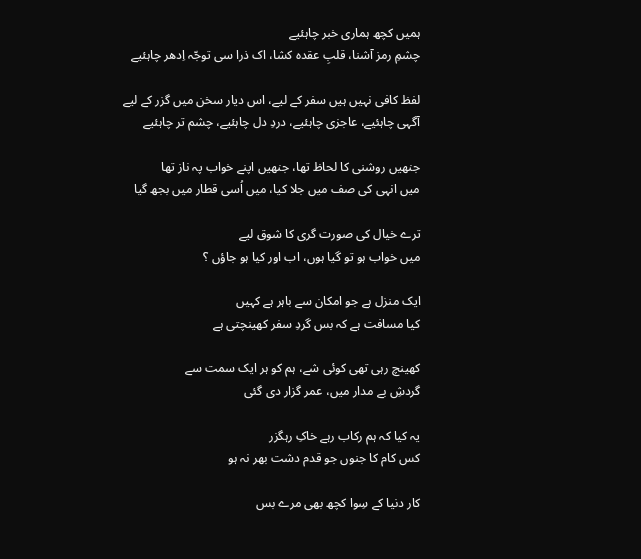ہمیں کچھ ہماری خبر چاہئیے
چشمِ رمز آشنا، قلبِ عقدہ کشا، اک ذرا سی توجّہ اِدھر چاہئیے

لفظ کافی نہیں ہیں سفر کے لیے، اس دیار سخن میں گزر کے لیے
آگہی چاہئیے، عاجزی چاہئیے، دردِ دل چاہئیے، چشم تر چاہئیے

جنھیں روشنی کا لحاظ تھا، جنھیں اپنے خواب پہ ناز تھا
میں انہی کی صف میں جلا کیا، میں اُسی قطار میں بجھ گیا

ترے خیال کی صورت گری کا شوق لیے
میں خواب ہو تو گیا ہوں، اب اور کیا ہو جاؤں ؟

ایک منزل ہے جو امکان سے باہر ہے کہیں
کیا مسافت ہے کہ بس گردِ سفر کھینچتی ہے

کھینچ رہی تھی کوئی شے، ہم کو ہر ایک سمت سے
گردشِ بے مدار میں، عمر گزار دی گئی

یہ کیا کہ ہم رکاب رہے خاکِ رہگزر
کس کام کا جنوں جو قدم دشت بھر نہ ہو

کار دنیا کے سِوا کچھ بھی مرے بس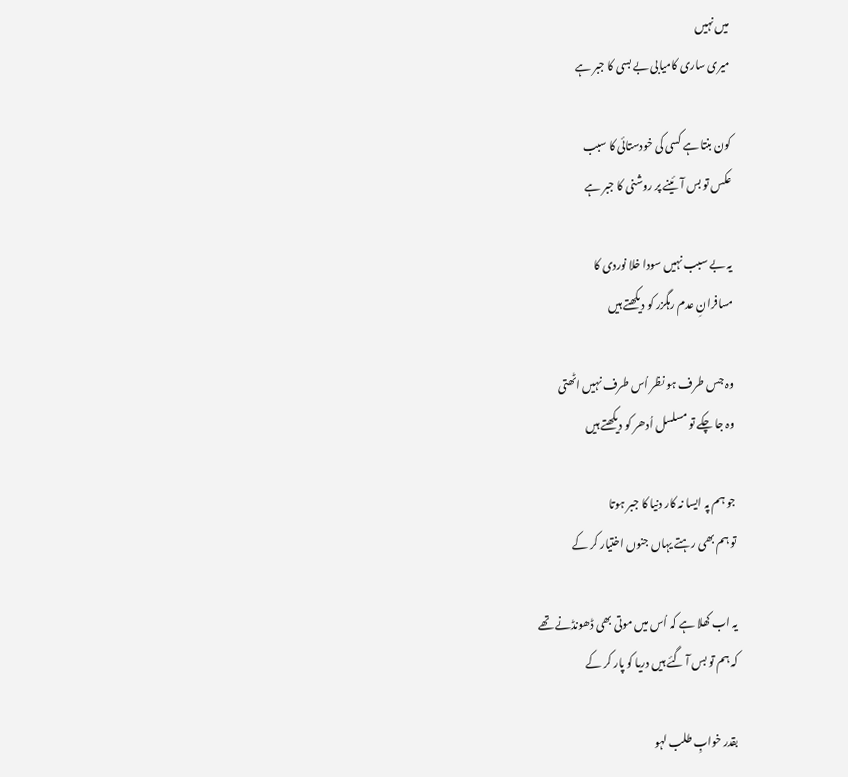میں نہیں
میری ساری کامیابی بے بسی کا جبر ہے

کون بنتا ہے کسی کی خودستائی کا سبب
عکس تو بس آئینے پر روشنی کا جبر ہے

یہ بے سبب نہیں سودا خلا نوردی کا
مسافرانِ عدم رہگزر کو دیکھتے ہیں

وہ جس طرف ہو نظر اُس طرف نہیں اٹھتی
وہ جا چکے تو مسلسل اُدھر کو دیکھتے ہیں

جو ہم پہ ایسا نہ کار دنیا کا جبر ہوتا
تو ہم بھی رہتے یہاں جنوں اختیار کر کے

یہ اب کھلا ہے کہ اُس میں موتی بھی ڈھونڈنے تھے
کہ ہم تو بس آ گئے ہیں دریا کو پار کر کے

بقدر خوابِ طلب لہو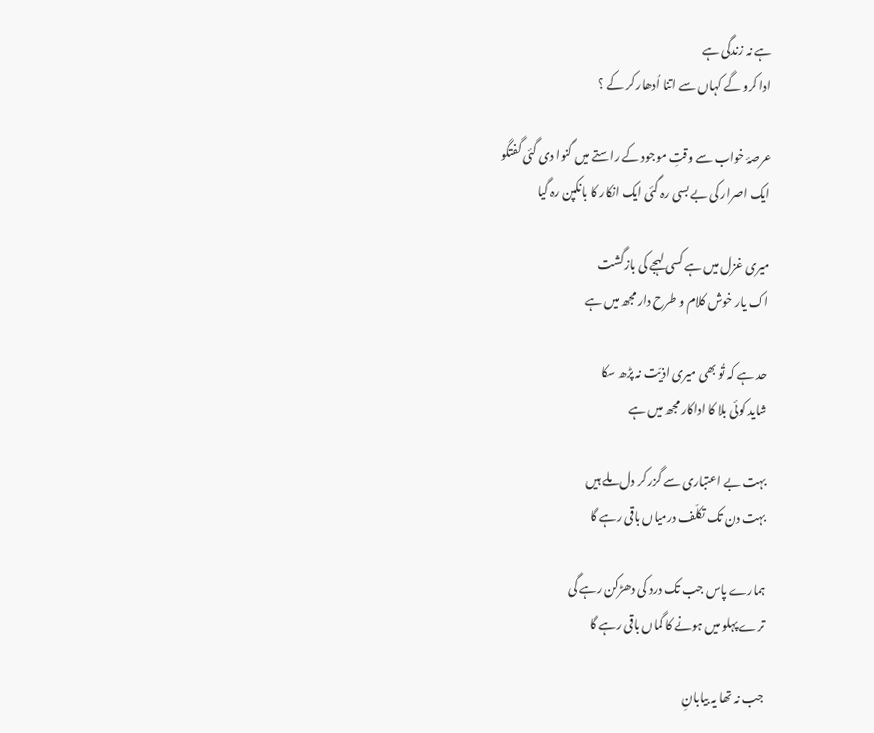ہے نہ زندگی ہے
ادا کرو گے کہاں سے اتنا اُدھار کر کے ؟

عرصۂ خواب سے وقتِ موجود کے راستے میں گنوا دی گئی گفتگو
ایک اصرار کی بے بسی رہ گئی ایک انکار کا بانکپن رہ گیا

میری غزل میں ہے کسی لہجے کی بازگشت
اک یار خوش کلام و طرح دار مجھ میں ہے

حد ہے کہ تُو بھی میری اذیّت نہ پڑھ سکا
شاید کوئی بلا کا اداکار مجھ میں ہے

بہت بے اعتباری سے گزر کر دل ملے ہیں
بہت دن تک تکلّف درمیاں باقی رہے گا

ہمارے پاس جب تک درد کی دھڑکن رہے گی
ترے پہلو میں ہونے کا گماں باقی رہے گا

جب نہ تھا یہ بیابانِ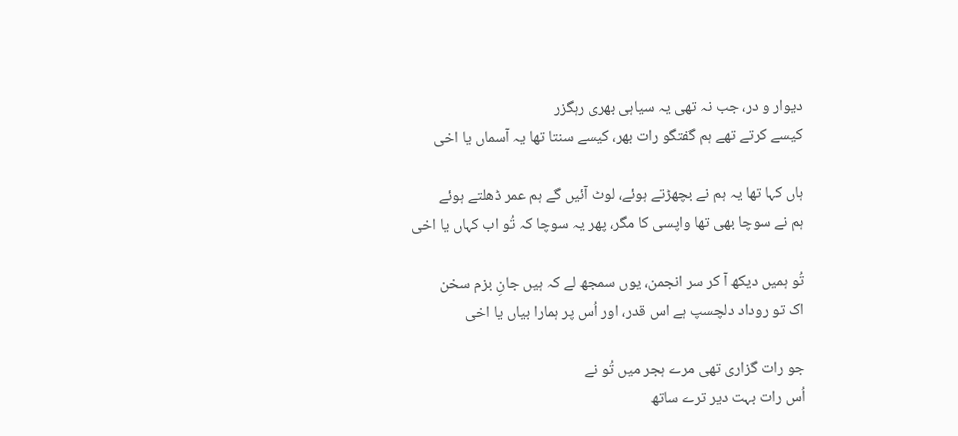دیوار و در، جب نہ تھی یہ سیاہی بھری رہگزر
کیسے کرتے تھے ہم گفتگو رات بھر، کیسے سنتا تھا یہ آسماں یا اخی

ہاں کہا تھا یہ ہم نے بچھڑتے ہوئے، لوٹ آئیں گے ہم عمر ڈھلتے ہوئے
ہم نے سوچا بھی تھا واپسی کا مگر، پھر یہ سوچا کہ تُو اب کہاں یا اخی

تُو ہمیں دیکھ آ کر سر انجمن، یوں سمجھ لے کہ ہیں جانِ بزم سخن
اک تو روداد دلچسپ ہے اس قدر، اور اُس پر ہمارا بیاں یا اخی

جو رات گزاری تھی مرے ہجر میں تُو نے
اُس رات بہت دیر ترے ساتھ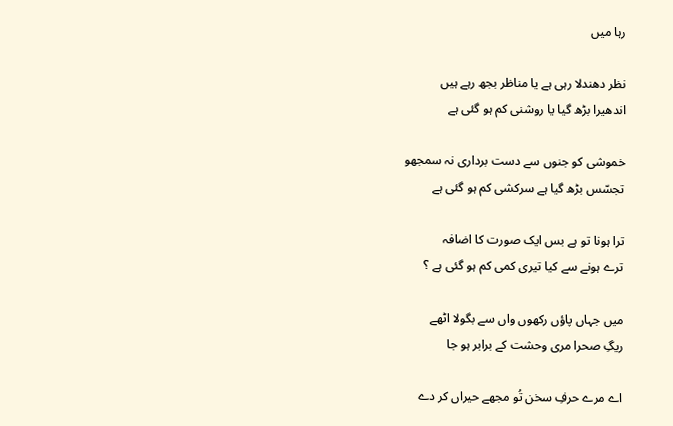رہا میں

نظر دھندلا رہی ہے یا مناظر بجھ رہے ہیں
اندھیرا بڑھ گیا یا روشنی کم ہو گئی ہے

خموشی کو جنوں سے دست برداری نہ سمجھو
تجسّس بڑھ گیا ہے سرکشی کم ہو گئی ہے

ترا ہونا تو ہے بس ایک صورت کا اضافہ
ترے ہونے سے کیا تیری کمی کم ہو گئی ہے ؟

میں جہاں پاؤں رکھوں واں سے بگولا اٹھے
ریگِ صحرا مری وحشت کے برابر ہو جا

اے مرے حرفِ سخن تُو مجھے حیراں کر دے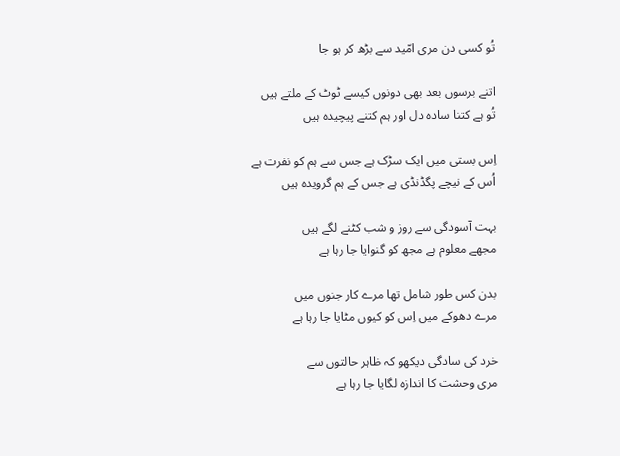تُو کسی دن مری امّید سے بڑھ کر ہو جا

اتنے برسوں بعد بھی دونوں کیسے ٹوٹ کے ملتے ہیں
تُو ہے کتنا سادہ دل اور ہم کتنے پیچیدہ ہیں

اِس بستی میں ایک سڑک ہے جس سے ہم کو نفرت ہے
اُس کے نیچے پگڈنڈی ہے جس کے ہم گرویدہ ہیں

بہت آسودگی سے روز و شب کٹنے لگے ہیں
مجھے معلوم ہے مجھ کو گنوایا جا رہا ہے

بدن کس طور شامل تھا مرے کار جنوں میں
مرے دھوکے میں اِس کو کیوں مٹایا جا رہا ہے

خرد کی سادگی دیکھو کہ ظاہر حالتوں سے
مری وحشت کا اندازہ لگایا جا رہا ہے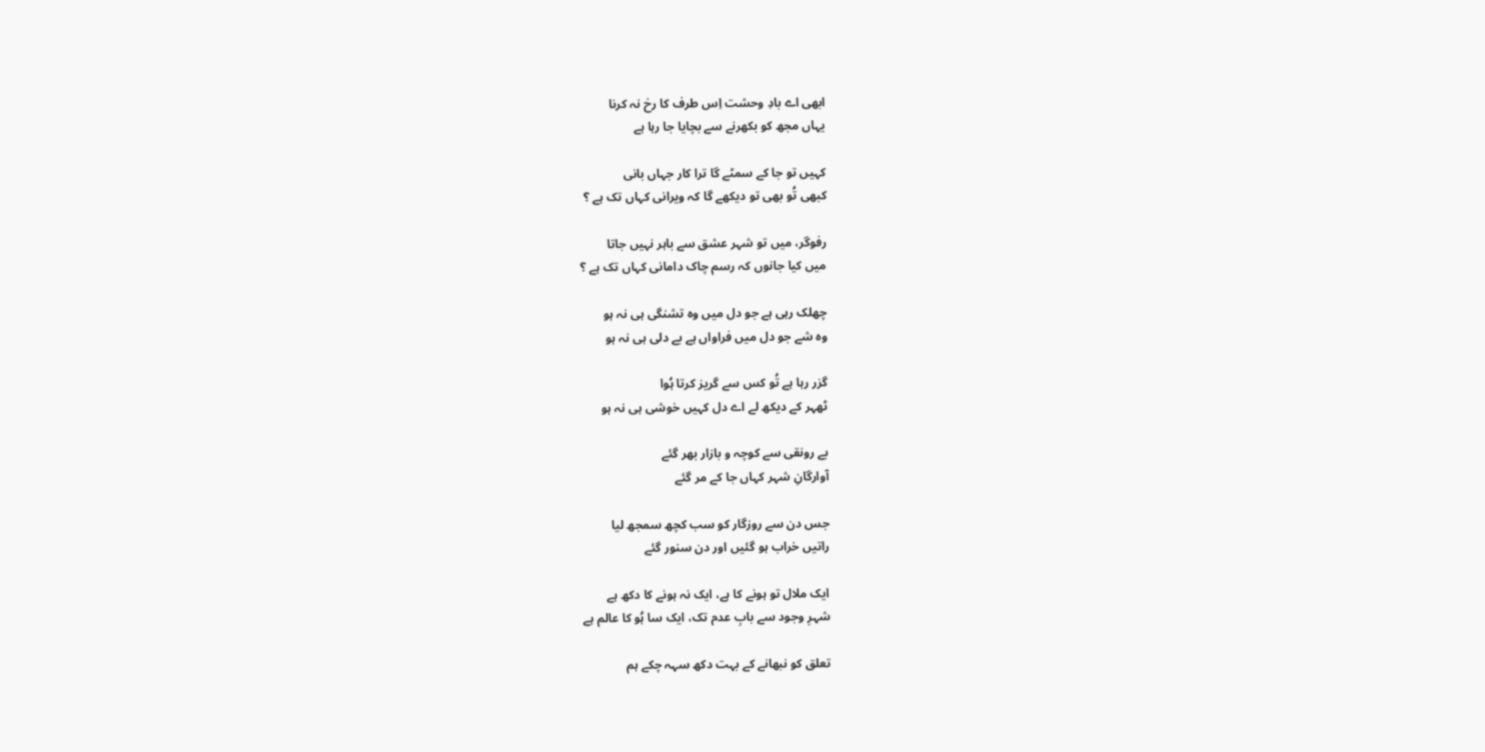ابھی اے بادِ وحشت اِس طرف کا رخ نہ کرنا
یہاں مجھ کو بکھرنے سے بچایا جا رہا ہے

کہیں تو جا کے سمٹے گا ترا کار جہاں بانی
کبھی تُو بھی تو دیکھے گا کہ ویرانی کہاں تک ہے ؟

رفوگر، میں تو شہر عشق سے باہر نہیں جاتا
میں کیا جانوں کہ رسم چاک دامانی کہاں تک ہے ؟

چھلک رہی ہے جو دل میں وہ تشنگی ہی نہ ہو
وہ شے جو دل میں فراواں ہے بے دلی ہی نہ ہو

گزر رہا ہے تُو کس سے گریز کرتا ہُوا
ٹھہر کے دیکھ لے اے دل کہیں خوشی ہی نہ ہو

بے رونقی سے کوچہ و بازار بھر گئے
آوارگانِ شہر کہاں جا کے مر گئے

جس دن سے روزگار کو سب کچھ سمجھ لیا
راتیں خراب ہو گئیں اور دن سنور گئے

ایک ملال تو ہونے کا ہے، ایک نہ ہونے کا دکھ ہے
شہرِ وجود سے بابِ عدم تک، ایک سا ہُو کا عالم ہے

تعلق کو نبھانے کے بہت دکھ سہہ چکے ہم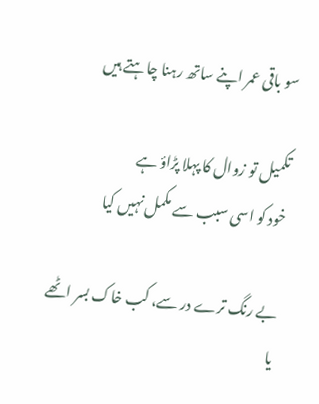سو باقی عمر اپنے ساتھ رہنا چاہتے ہیں

تکمیل تو زوال کا پہلا پڑاؤ ہے
خود کو اسی سبب سے مکمل نہیں کیا

بے رنگ ترے در سے، کب خاک بسر اٹھے
یا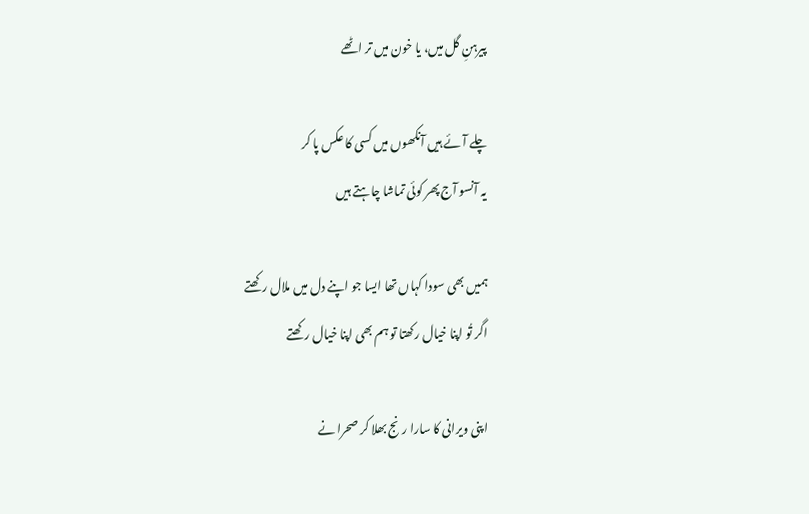پیرہنِ گل میں، یا خون میں تر اٹھے

چلے آئے ہیں آنکھوں میں کسی کا عکس پا کر
یہ آنسو آج پھر کوئی تماشا چاہتے ہیں

ہمیں بھی سودا کہاں تھا ایسا جو اپنے دل میں ملال رکھتے
اگر تُو اپنا خیال رکھتا تو ہم بھی اپنا خیال رکھتے

اپنی ویرانی کا سارا رنج بھلا کر صحرا نے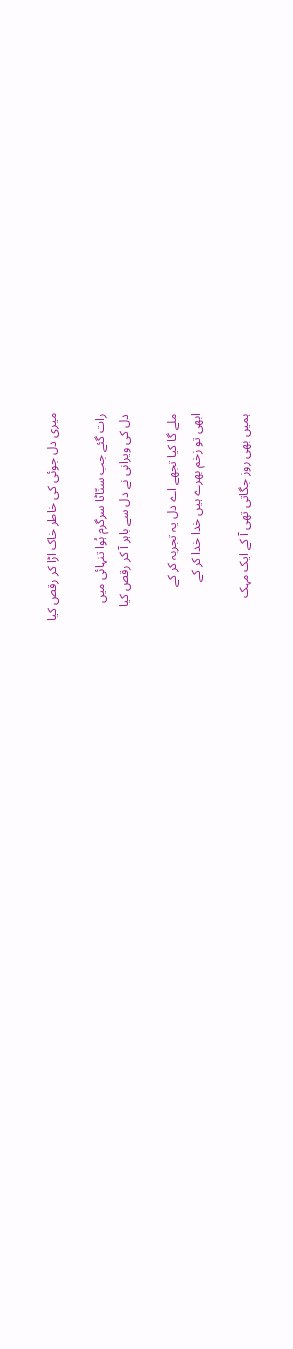میری دل جوئی کی خاطر خاک اڑا کر رقص کیا

رات گئے جب سنّاٹا سرگرم ہُوا تنہائی میں
دل کی ویرانی نے دل سے باہر آ کر رقص کیا

ملے گا کیا تجھے اے دل یہ تجربہ کر کے
ابھی تو زخم بھرے ہیں خدا خدا کر کے

ہمیں بھی روز جگاتی تھی آ کے ایک مہک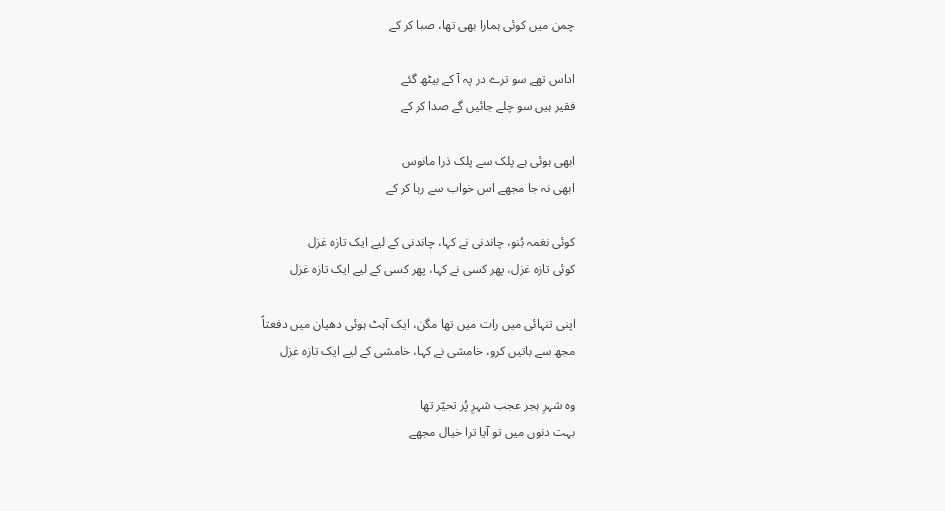چمن میں کوئی ہمارا بھی تھا، صبا کر کے

اداس تھے سو ترے در پہ آ کے بیٹھ گئے
فقیر ہیں سو چلے جائیں گے صدا کر کے

ابھی ہوئی ہے پلک سے پلک ذرا مانوس
ابھی نہ جا مجھے اس خواب سے رہا کر کے

کوئی نغمہ بُنو، چاندنی نے کہا، چاندنی کے لیے ایک تازہ غزل
کوئی تازہ غزل، پھر کسی نے کہا، پھر کسی کے لیے ایک تازہ غزل

اپنی تنہائی میں رات میں تھا مگن، ایک آہٹ ہوئی دھیان میں دفعتاً
مجھ سے باتیں کرو، خامشی نے کہا، خامشی کے لیے ایک تازہ غزل

وہ شہرِ ہجر عجب شہرِ پُر تحیّر تھا
بہت دنوں میں تو آیا ترا خیال مجھے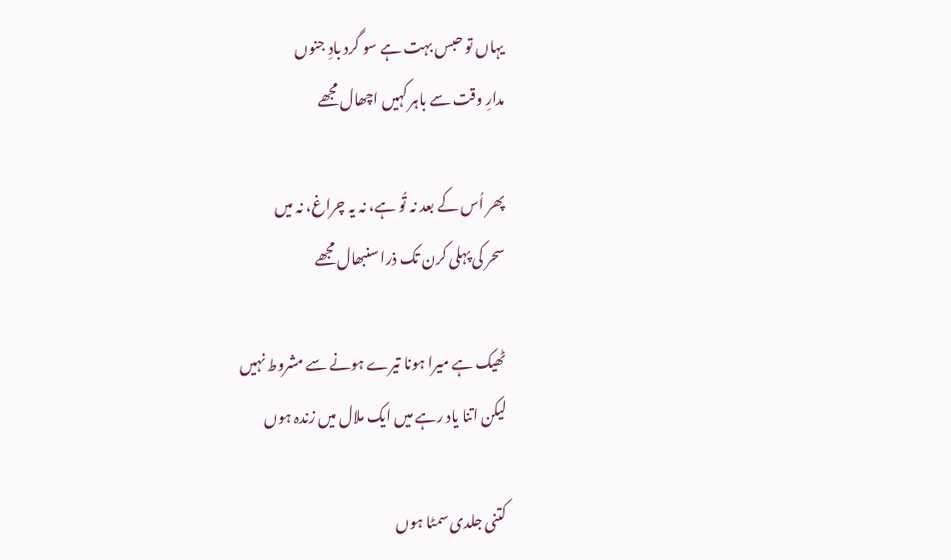یہاں تو حبس بہت ہے سو گرد بادِ جنوں
مدارِ وقت سے باہر کہیں اچھال مجھے

پھر اُس کے بعد نہ تُو ہے، نہ یہ چراغ، نہ میں
سحر کی پہلی کرن تک ذرا سنبھال مجھے

ٹھیک ہے میرا ہونا تیرے ہونے سے مشروط نہیں
لیکن اتنا یاد رہے میں ایک ملال میں زندہ ہوں

کتنی جلدی سمٹا ہوں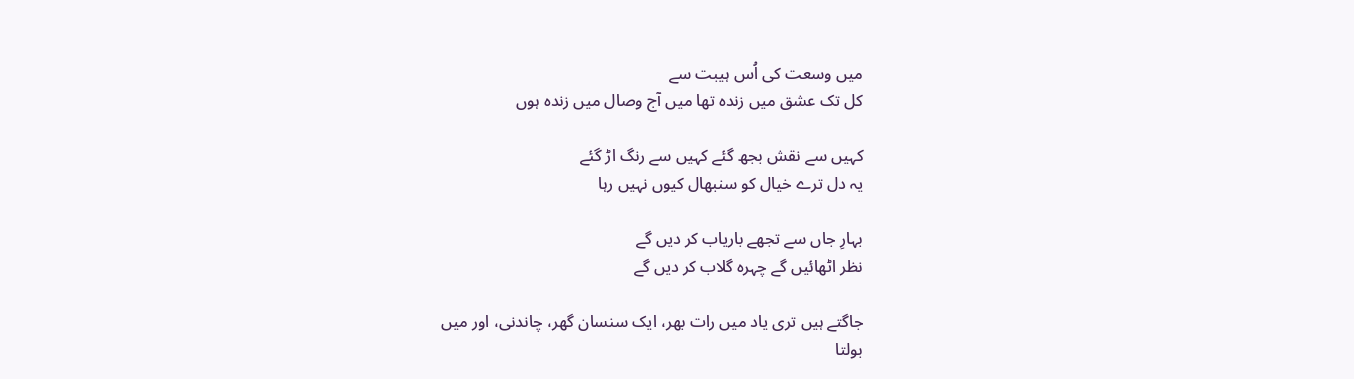میں وسعت کی اُس ہیبت سے
کل تک عشق میں زندہ تھا میں آج وصال میں زندہ ہوں

کہیں سے نقش بجھ گئے کہیں سے رنگ اڑ گئے
یہ دل ترے خیال کو سنبھال کیوں نہیں رہا

بہارِ جاں سے تجھے باریاب کر دیں گے
نظر اٹھائیں گے چہرہ گلاب کر دیں گے

جاگتے ہیں تری یاد میں رات بھر، ایک سنسان گھر، چاندنی، اور میں
بولتا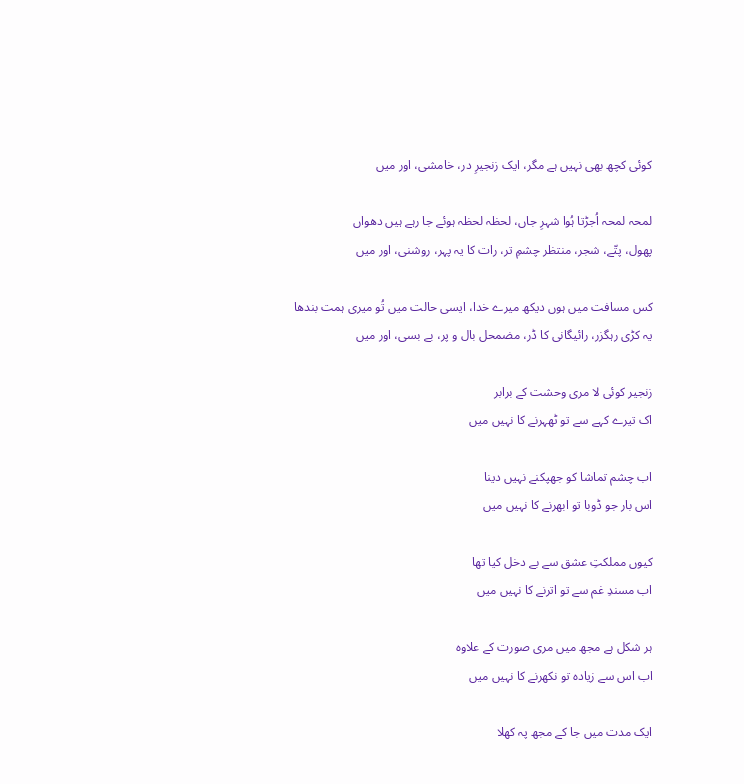کوئی کچھ بھی نہیں ہے مگر، ایک زنجیرِ در، خامشی، اور میں

لمحہ لمحہ اُجڑتا ہُوا شہرِ جاں، لحظہ لحظہ ہوئے جا رہے ہیں دھواں
پھول، پتّے، شجر، منتظر چشمِ تر، رات کا یہ پہر، روشنی، اور میں

کس مسافت میں ہوں دیکھ میرے خدا، ایسی حالت میں تُو میری ہمت بندھا
یہ کڑی رہگزر، رائیگانی کا ڈر، مضمحل بال و پر، بے بسی، اور میں

زنجیر کوئی لا مری وحشت کے برابر
اک تیرے کہے سے تو ٹھہرنے کا نہیں میں

اب چشم تماشا کو جھپکنے نہیں دینا
اس بار جو ڈوبا تو ابھرنے کا نہیں میں

کیوں مملکتِ عشق سے بے دخل کیا تھا
اب مسندِ غم سے تو اترنے کا نہیں میں

ہر شکل ہے مجھ میں مری صورت کے علاوہ
اب اس سے زیادہ تو نکھرنے کا نہیں میں

ایک مدت میں جا کے مجھ پہ کھلا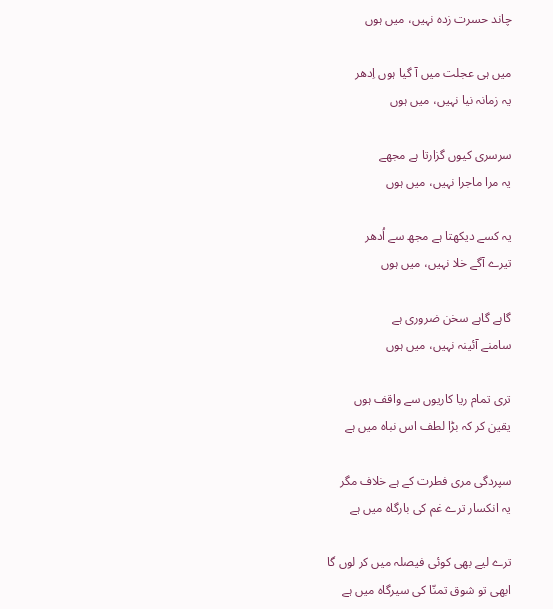چاند حسرت زدہ نہیں، میں ہوں

میں ہی عجلت میں آ گیا ہوں اِدھر
یہ زمانہ نیا نہیں، میں ہوں

سرسری کیوں گزارتا ہے مجھے
یہ مرا ماجرا نہیں، میں ہوں

یہ کسے دیکھتا ہے مجھ سے اُدھر
تیرے آگے خلا نہیں، میں ہوں

گاہے گاہے سخن ضروری ہے
سامنے آئینہ نہیں، میں ہوں

تری تمام ریا کاریوں سے واقف ہوں
یقین کر کہ بڑا لطف اس نباہ میں ہے

سپردگی مری فطرت کے ہے خلاف مگر
یہ انکسار ترے غم کی بارگاہ میں ہے

ترے لیے بھی کوئی فیصلہ میں کر لوں گا
ابھی تو شوق تمنّا کی سیرگاہ میں ہے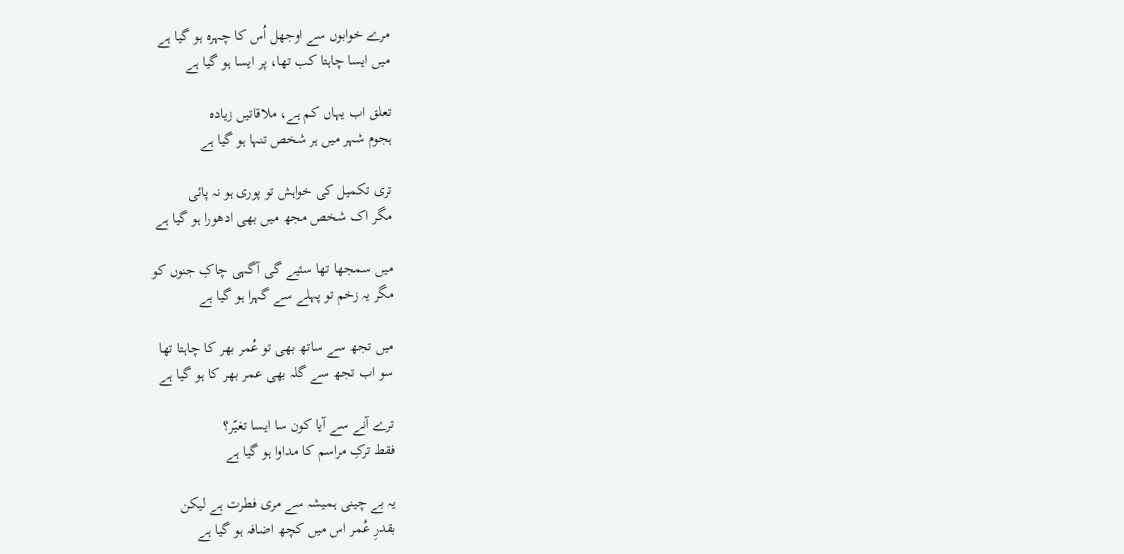مرے خوابوں سے اوجھل اُس کا چہرہ ہو گیا ہے
میں ایسا چاہتا کب تھا، پر ایسا ہو گیا ہے

تعلق اب یہاں کم ہے، ملاقاتیں زیادہ
ہجوم شہر میں ہر شخص تنہا ہو گیا ہے

تری تکمیل کی خواہش تو پوری ہو نہ پائی
مگر اک شخص مجھ میں بھی ادھورا ہو گیا ہے

میں سمجھا تھا سئیے گی آگہی چاکِ جنوں کو
مگر یہ زخم تو پہلے سے گہرا ہو گیا ہے

میں تجھ سے ساتھ بھی تو عُمر بھر کا چاہتا تھا
سو اب تجھ سے گلہ بھی عمر بھر کا ہو گیا ہے

ترے آنے سے آیا کون سا ایسا تغیّر؟
فقط ترکِ مراسم کا مداوا ہو گیا ہے

یہ بے چینی ہمیشہ سے مری فطرت ہے لیکن
بقدرِ عُمر اس میں کچھ اضافہ ہو گیا ہے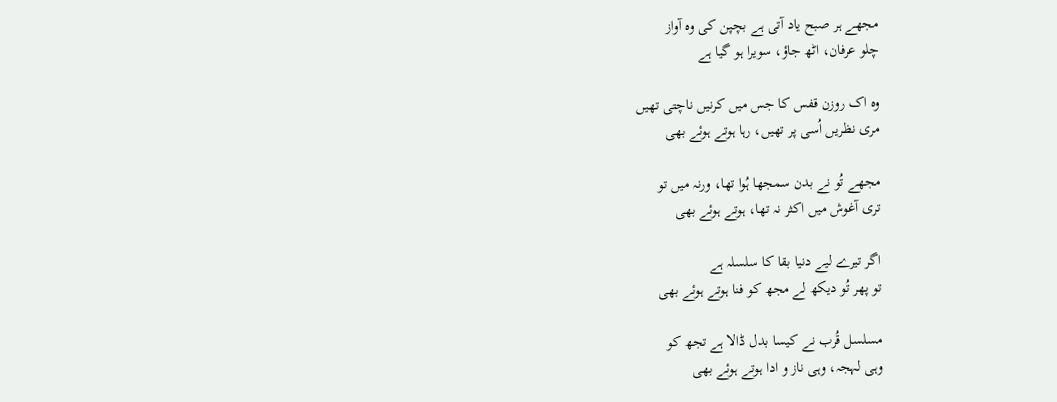مجھے ہر صبح یاد آتی ہے بچپن کی وہ آواز
چلو عرفان، اٹھ جاؤ، سویرا ہو گیا ہے

وہ اک روزن قفس کا جس میں کرنیں ناچتی تھیں
مری نظریں اُسی پر تھیں، رہا ہوتے ہوئے بھی

مجھے تُو نے بدن سمجھا ہُوا تھا، ورنہ میں تو
تری آغوش میں اکثر نہ تھا، ہوتے ہوئے بھی

اگر تیرے لیے دنیا بقا کا سلسلہ ہے
تو پھر تُو دیکھ لے مجھ کو فنا ہوتے ہوئے بھی

مسلسل قُرب نے کیسا بدل ڈالا ہے تجھ کو
وہی لہجہ، وہی ناز و ادا ہوتے ہوئے بھی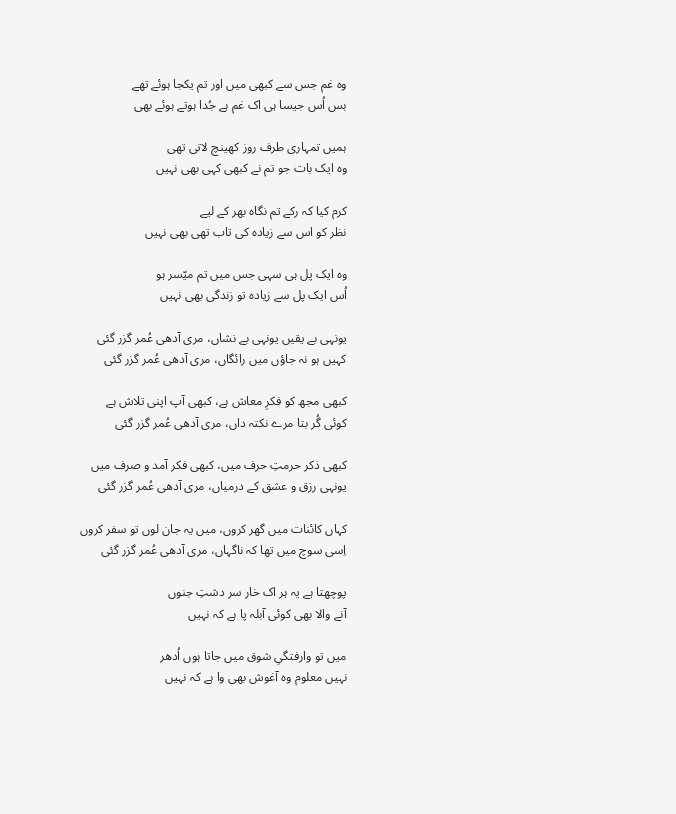وہ غم جس سے کبھی میں اور تم یکجا ہوئے تھے
بس اُس جیسا ہی اک غم ہے جُدا ہوتے ہوئے بھی

ہمیں تمہاری طرف روز کھینچ لاتی تھی
وہ ایک بات جو تم نے کبھی کہی بھی نہیں

کرم کیا کہ رکے تم نگاہ بھر کے لیے
نظر کو اس سے زیادہ کی تاب تھی بھی نہیں

وہ ایک پل ہی سہی جس میں تم میّسر ہو
اُس ایک پل سے زیادہ تو زندگی بھی نہیں

یونہی بے یقیں یونہی بے نشاں، مری آدھی عُمر گزر گئی
کہیں ہو نہ جاؤں میں رائگاں، مری آدھی عُمر گزر گئی

کبھی مجھ کو فکرِ معاش ہے، کبھی آپ اپنی تلاش ہے
کوئی گُر بتا مرے نکتہ داں، مری آدھی عُمر گزر گئی

کبھی ذکر حرمتِ حرف میں، کبھی فکر آمد و صرف میں
یونہی رزق و عشق کے درمیاں، مری آدھی عُمر گزر گئی

کہاں کائنات میں گھر کروں، میں یہ جان لوں تو سفر کروں
اِسی سوچ میں تھا کہ ناگہاں، مری آدھی عُمر گزر گئی

پوچھتا ہے یہ ہر اک خار سر دشتِ جنوں
آنے والا بھی کوئی آبلہ پا ہے کہ نہیں

میں تو وارفتگیِ شوق میں جاتا ہوں اُدھر
نہیں معلوم وہ آغوش بھی وا ہے کہ نہیں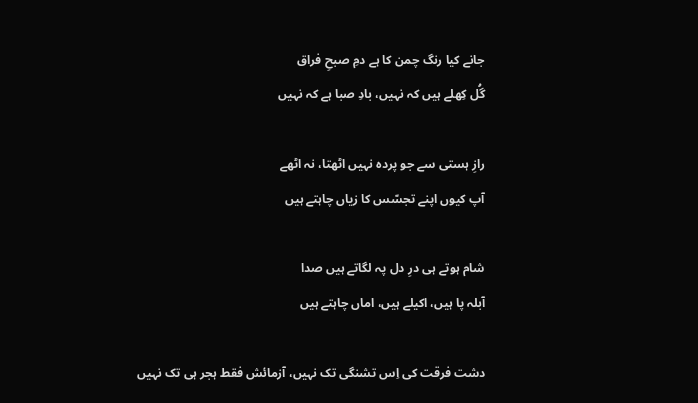جانے کیا رنگ چمن کا ہے دمِ صبحِ فراق
گُل کِھلے ہیں کہ نہیں، بادِ صبا ہے کہ نہیں

رازِ ہستی سے جو پردہ نہیں اٹھتا، نہ اٹھے
آپ کیوں اپنے تجسّس کا زیاں چاہتے ہیں

شام ہوتے ہی درِ دل پہ لگاتے ہیں صدا
آبلہ پا ہیں، اکیلے ہیں، اماں چاہتے ہیں

دشت فرقت کی اِس تشنگی تک نہیں، آزمائش فقط ہجر ہی تک نہیں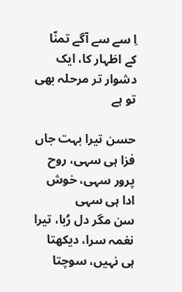اِ سے سے آگے تمنّا کے اظہار کا، ایک دشوار تر مرحلہ بھی تو ہے

حسن تیرا بہت جاں فزا ہی سہی، روح پرور سہی، خوش ادا ہی سہی
سن مگر دل رُبا، تیرا نغمہ سرا، دیکھتا ہی نہیں، سوچتا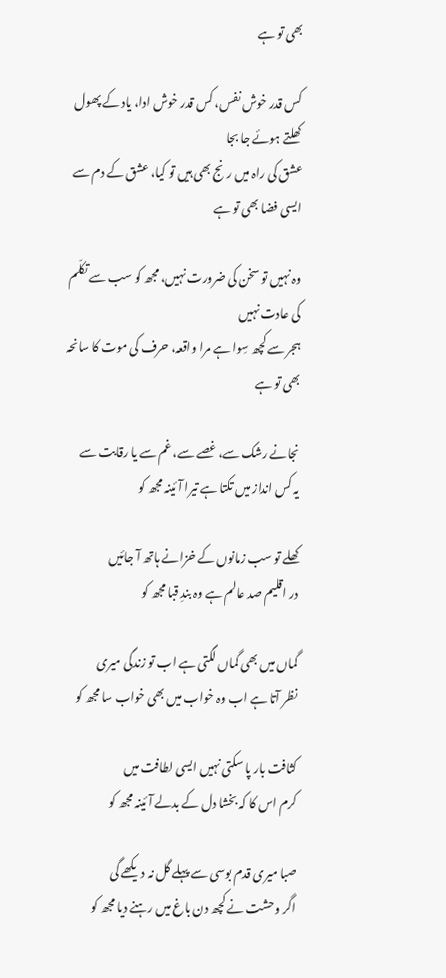بھی تو ہے

کس قدر خوش نفس، کس قدر خوش ادا، یاد کے پھول کھلتے ہوئے جا بجا
عشق کی راہ میں رنج بھی ہیں تو کیا، عشق کے دم سے ایسی فضا بھی تو ہے

وہ نہیں تو سخن کی ضرورت نہیں، مجھ کو سب سے تکلّم کی عادت نہیں
ہجر سے کچھ سِوا ہے مرا واقعہ، حرف کی موت کا سانحہ بھی تو ہے

نجانے رشک سے، غصے سے، غم سے یا رقابت سے
یہ کس انداز میں تکتا ہے تیرا آئینہ مجھ کو

کھلے تو سب زمانوں کے خزانے ہاتھ آ جائیں
در اقلیم صد عالم ہے وہ بندِ قبا مجھ کو

گماں میں بھی گماں لگتی ہے اب تو زندگی میری
نظر آتا ہے اب وہ خواب میں بھی خواب سا مجھ کو

کثافت بار پا سکتی نہیں ایسی لطافت میں
کرم اس کا کہ بخشا دل کے بدلے آئینہ مجھ کو

صبا میری قدم بوسی سے پہلے گل نہ دیکھے گی
اگر وحشت نے کچھ دن باغ میں رہنے دیا مجھ کو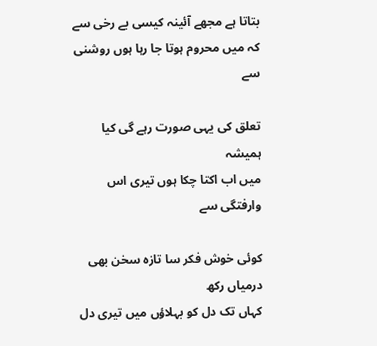بتاتا ہے مجھے آئینہ کیسی بے رخی سے
کہ میں محروم ہوتا جا رہا ہوں روشنی سے

تعلق کی یہی صورت رہے گی کیا ہمیشہ
میں اب اکتا چکا ہوں تیری اس وارفتگی سے

کوئی خوش فکر سا تازہ سخن بھی درمیاں رکھ
کہاں تک دل کو بہلاؤں میں تیری دل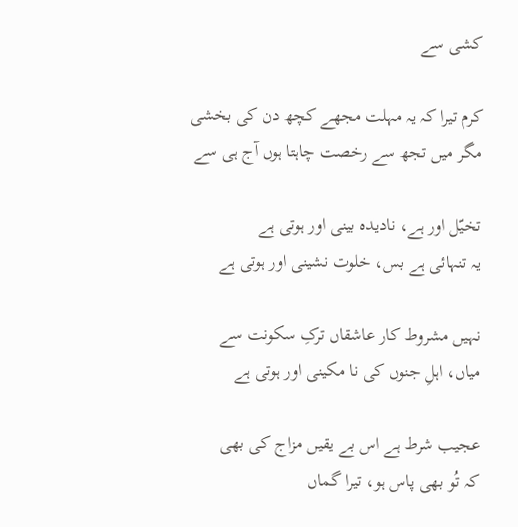کشی سے

کرم تیرا کہ یہ مہلت مجھے کچھ دن کی بخشی
مگر میں تجھ سے رخصت چاہتا ہوں آج ہی سے

تخیّل اور ہے، نادیدہ بینی اور ہوتی ہے
یہ تنہائی ہے بس، خلوت نشینی اور ہوتی ہے

نہیں مشروط کار عاشقاں ترکِ سکونت سے
میاں، اہلِ جنوں کی نا مکینی اور ہوتی ہے

عجیب شرط ہے اس بے یقیں مزاج کی بھی
کہ تُو بھی پاس ہو، تیرا گماں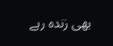بھی زندہ رہے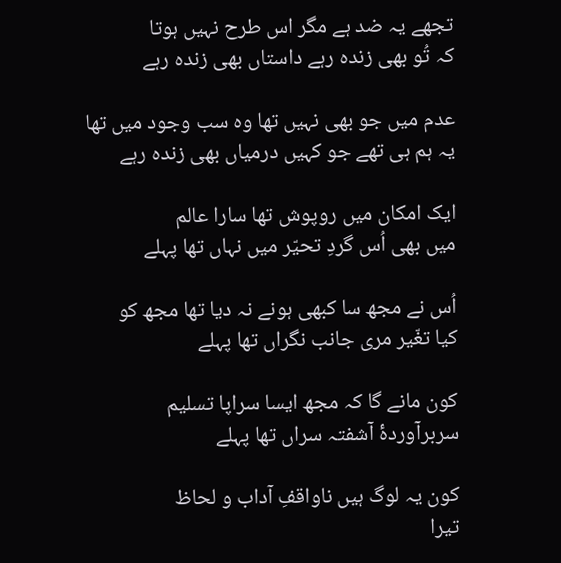تجھے یہ ضد ہے مگر اس طرح نہیں ہوتا
کہ تُو بھی زندہ رہے داستاں بھی زندہ رہے

عدم میں جو بھی نہیں تھا وہ سب وجود میں تھا
یہ ہم ہی تھے جو کہیں درمیاں بھی زندہ رہے

ایک امکان میں روپوش تھا سارا عالم
میں بھی اُس گردِ تحیّر میں نہاں تھا پہلے

اُس نے مجھ سا کبھی ہونے نہ دیا تھا مجھ کو
کیا تغّیر مری جانب نگراں تھا پہلے

کون مانے گا کہ مجھ ایسا سراپا تسلیم
سربرآوردۂ آشفتہ سراں تھا پہلے

کون یہ لوگ ہیں ناواقفِ آداب و لحاظ
تیرا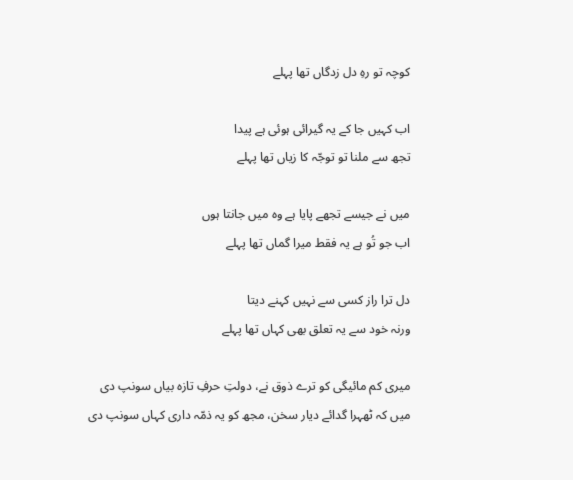کوچہ تو رہِ دل زدگاں تھا پہلے

اب کہیں جا کے یہ گیرائی ہوئی ہے پیدا
تجھ سے ملنا تو توجّہ کا زیاں تھا پہلے

میں نے جیسے تجھے پایا ہے وہ میں جانتا ہوں
اب جو تُو ہے یہ فقط میرا گماں تھا پہلے

دل ترا راز کسی سے نہیں کہنے دیتا
ورنہ خود سے یہ تعلق بھی کہاں تھا پہلے

میری کم مائیگی کو ترے ذوق نے، دولتِ حرفِ تازہ بیاں سونپ دی
میں کہ ٹھہرا گدائے دیار سخن، مجھ کو یہ ذمّہ داری کہاں سونپ دی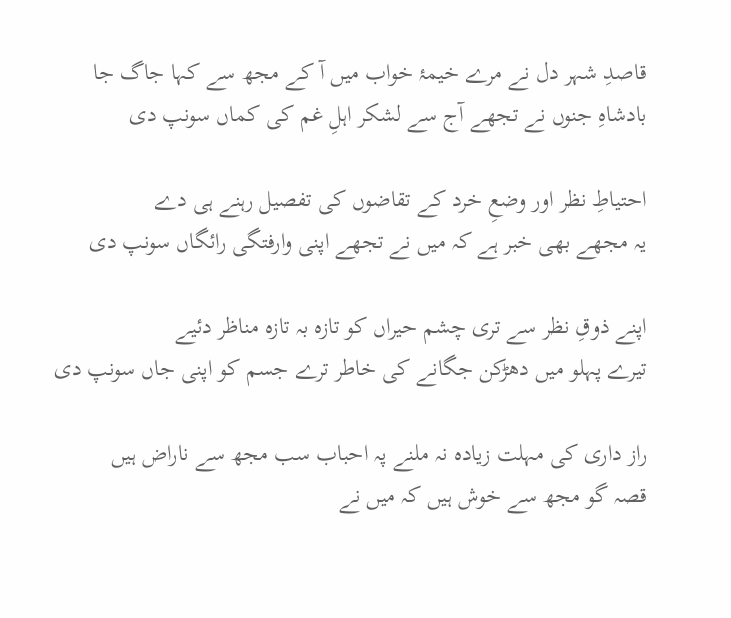قاصدِ شہر دل نے مرے خیمۂ خواب میں آ کے مجھ سے کہا جاگ جا
بادشاہِ جنوں نے تجھے آج سے لشکر اہلِ غم کی کماں سونپ دی

احتیاطِ نظر اور وضعِ خرد کے تقاضوں کی تفصیل رہنے ہی دے
یہ مجھے بھی خبر ہے کہ میں نے تجھے اپنی وارفتگی رائگاں سونپ دی

اپنے ذوقِ نظر سے تری چشم حیراں کو تازہ بہ تازہ مناظر دئیے
تیرے پہلو میں دھڑکن جگانے کی خاطر ترے جسم کو اپنی جاں سونپ دی

راز داری کی مہلت زیادہ نہ ملنے پہ احباب سب مجھ سے ناراض ہیں
قصہ گو مجھ سے خوش ہیں کہ میں نے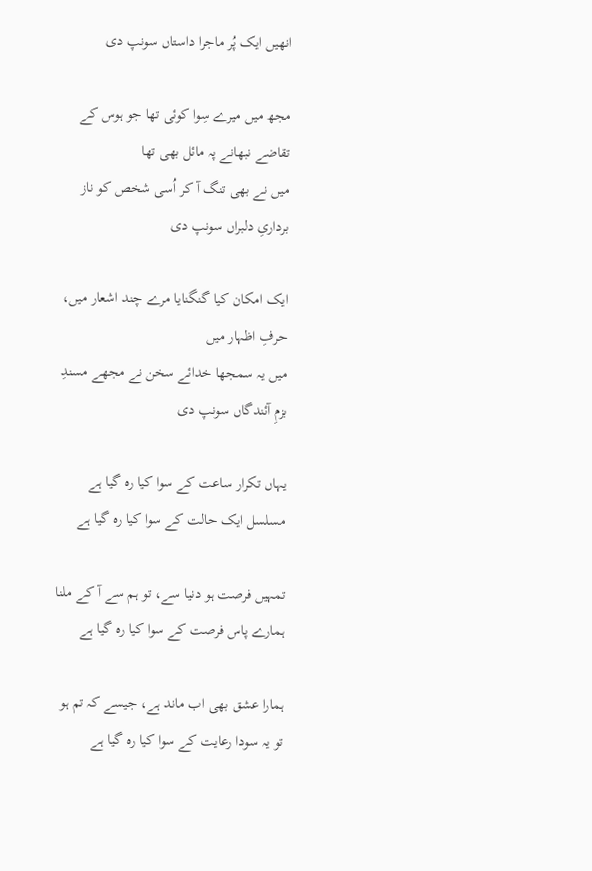انھیں ایک پُر ماجرا داستاں سونپ دی

مجھ میں میرے سِوا کوئی تھا جو ہوس کے تقاضے نبھانے پہ مائل بھی تھا
میں نے بھی تنگ آ کر اُسی شخص کو ناز برداریِ دلبراں سونپ دی

ایک امکان کیا گنگنایا مرے چند اشعار میں، حرفِ اظہار میں
میں یہ سمجھا خدائے سخن نے مجھے مسندِ بزمِ آئندگاں سونپ دی

یہاں تکرار ساعت کے سوا کیا رہ گیا ہے
مسلسل ایک حالت کے سوا کیا رہ گیا ہے

تمہیں فرصت ہو دنیا سے، تو ہم سے آ کے ملنا
ہمارے پاس فرصت کے سوا کیا رہ گیا ہے

ہمارا عشق بھی اب ماند ہے، جیسے کہ تم ہو
تو یہ سودا رعایت کے سوا کیا رہ گیا ہے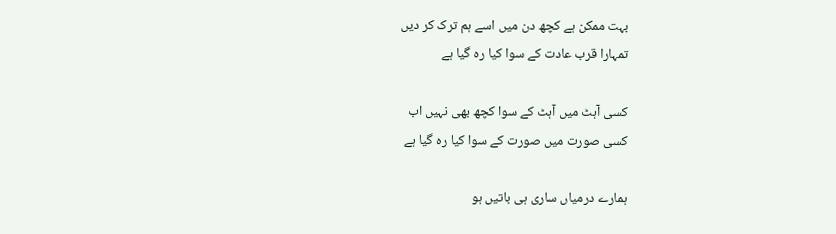بہت ممکن ہے کچھ دن میں اسے ہم ترک کر دیں
تمہارا قرب عادت کے سوا کیا رہ گیا ہے

کسی آہٹ میں آہٹ کے سوا کچھ بھی نہیں اب
کسی صورت میں صورت کے سوا کیا رہ گیا ہے

ہمارے درمیاں ساری ہی باتیں ہو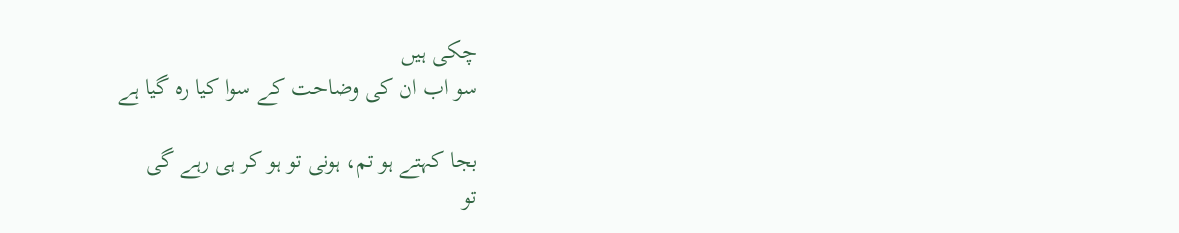چکی ہیں
سو اب ان کی وضاحت کے سوا کیا رہ گیا ہے

بجا کہتے ہو تم، ہونی تو ہو کر ہی رہے گی
تو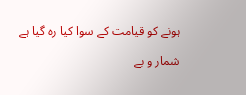ہونے کو قیامت کے سوا کیا رہ گیا ہے

شمار و بے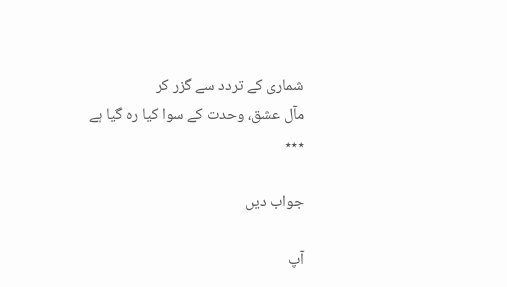شماری کے تردد سے گزر کر
مآل عشق، وحدت کے سوا کیا رہ گیا ہے
٭٭٭

جواب دیں

آپ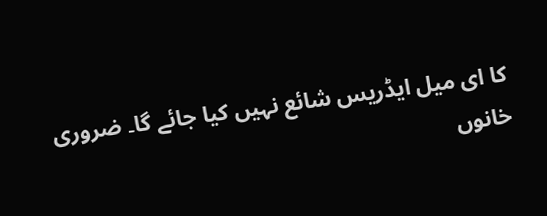کا ای میل ایڈریس شائع نہیں کیا جائے گا۔ ضروری خانوں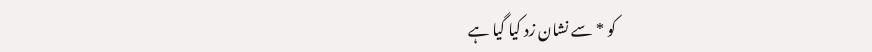کو * سے نشان زد کیا گیا ہے